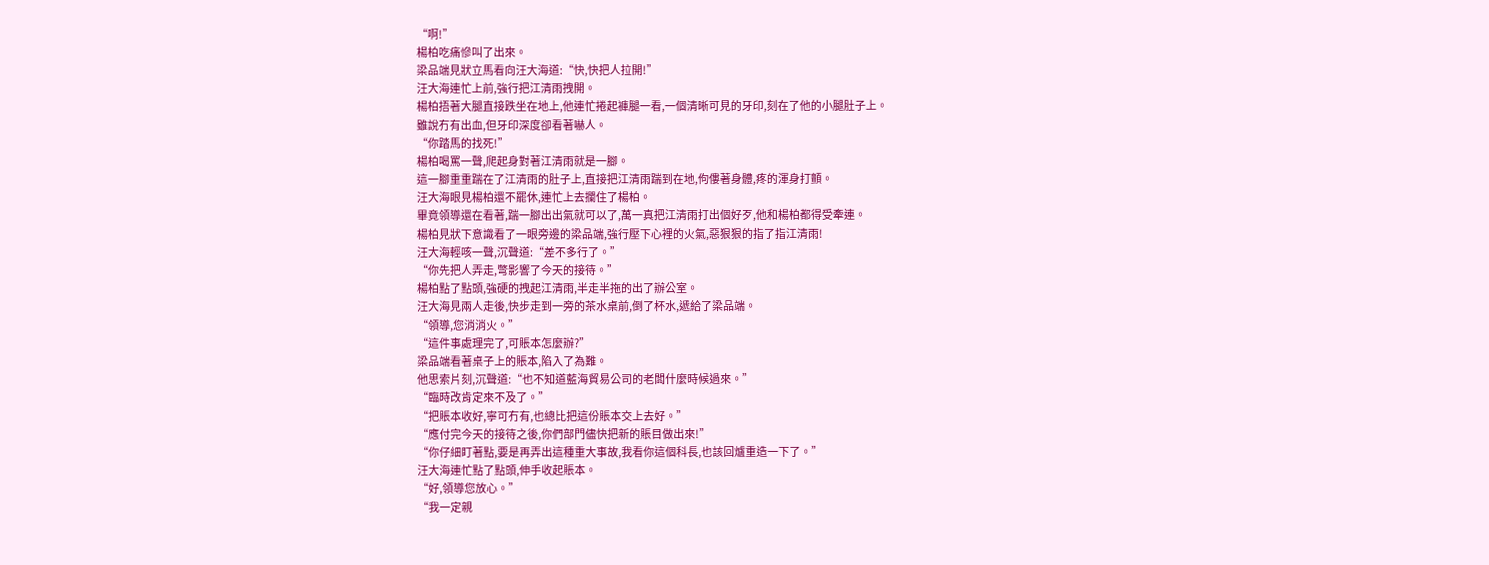“啊!”
楊柏吃痛慘叫了出來。
梁品端見狀立馬看向汪大海道:“快,快把人拉開!”
汪大海連忙上前,強行把江清雨拽開。
楊柏捂著大腿直接跌坐在地上,他連忙捲起褲腿一看,一個清晰可見的牙印,刻在了他的小腿肚子上。
雖說冇有出血,但牙印深度卻看著嚇人。
“你踏馬的找死!”
楊柏喝罵一聲,爬起身對著江清雨就是一腳。
這一腳重重踹在了江清雨的肚子上,直接把江清雨踹到在地,佝僂著身體,疼的渾身打顫。
汪大海眼見楊柏還不罷休,連忙上去攔住了楊柏。
畢竟領導還在看著,踹一腳出出氣就可以了,萬一真把江清雨打出個好歹,他和楊柏都得受牽連。
楊柏見狀下意識看了一眼旁邊的梁品端,強行壓下心裡的火氣,惡狠狠的指了指江清雨!
汪大海輕咳一聲,沉聲道:“差不多行了。”
“你先把人弄走,彆影響了今天的接待。”
楊柏點了點頭,強硬的拽起江清雨,半走半拖的出了辦公室。
汪大海見兩人走後,快步走到一旁的茶水桌前,倒了杯水,遞給了梁品端。
“領導,您消消火。”
“這件事處理完了,可賬本怎麼辦?”
梁品端看著桌子上的賬本,陷入了為難。
他思索片刻,沉聲道:“也不知道藍海貿易公司的老闆什麼時候過來。”
“臨時改肯定來不及了。”
“把賬本收好,寧可冇有,也總比把這份賬本交上去好。”
“應付完今天的接待之後,你們部門儘快把新的賬目做出來!”
“你仔細盯著點,要是再弄出這種重大事故,我看你這個科長,也該回爐重造一下了。”
汪大海連忙點了點頭,伸手收起賬本。
“好,領導您放心。”
“我一定親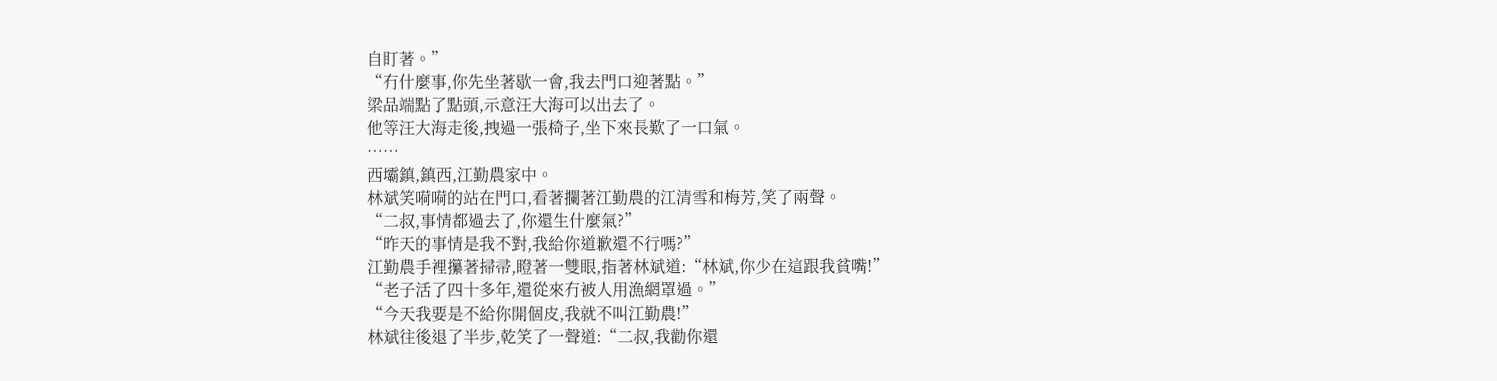自盯著。”
“冇什麼事,你先坐著歇一會,我去門口迎著點。”
梁品端點了點頭,示意汪大海可以出去了。
他等汪大海走後,拽過一張椅子,坐下來長歎了一口氣。
……
西壩鎮,鎮西,江勤農家中。
林斌笑嗬嗬的站在門口,看著攔著江勤農的江清雪和梅芳,笑了兩聲。
“二叔,事情都過去了,你還生什麼氣?”
“昨天的事情是我不對,我給你道歉還不行嗎?”
江勤農手裡攥著掃帚,瞪著一雙眼,指著林斌道:“林斌,你少在這跟我貧嘴!”
“老子活了四十多年,還從來冇被人用漁網罩過。”
“今天我要是不給你開個皮,我就不叫江勤農!”
林斌往後退了半步,乾笑了一聲道:“二叔,我勸你還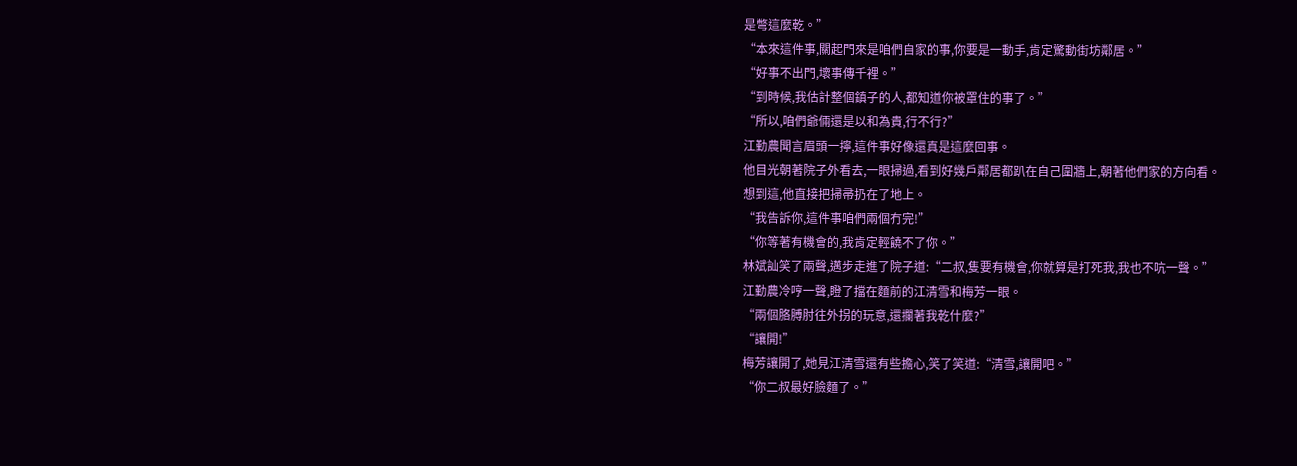是彆這麼乾。”
“本來這件事,關起門來是咱們自家的事,你要是一動手,肯定驚動街坊鄰居。”
“好事不出門,壞事傳千裡。”
“到時候,我估計整個鎮子的人,都知道你被罩住的事了。”
“所以,咱們爺倆還是以和為貴,行不行?”
江勤農聞言眉頭一擰,這件事好像還真是這麼回事。
他目光朝著院子外看去,一眼掃過,看到好幾戶鄰居都趴在自己圍牆上,朝著他們家的方向看。
想到這,他直接把掃帚扔在了地上。
“我告訴你,這件事咱們兩個冇完!”
“你等著有機會的,我肯定輕饒不了你。”
林斌訕笑了兩聲,邁步走進了院子道:“二叔,隻要有機會,你就算是打死我,我也不吭一聲。”
江勤農冷哼一聲,瞪了擋在麵前的江清雪和梅芳一眼。
“兩個胳膊肘往外拐的玩意,還攔著我乾什麼?”
“讓開!”
梅芳讓開了,她見江清雪還有些擔心,笑了笑道:“清雪,讓開吧。”
“你二叔最好臉麵了。”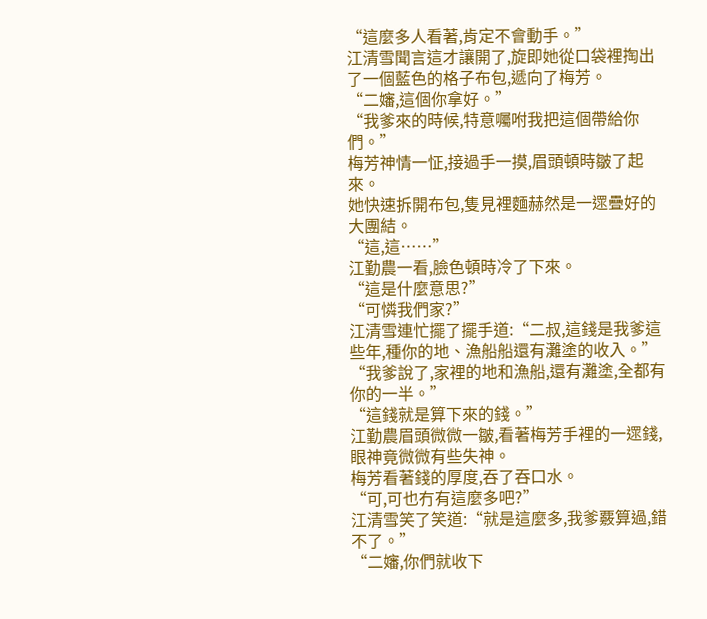“這麼多人看著,肯定不會動手。”
江清雪聞言這才讓開了,旋即她從口袋裡掏出了一個藍色的格子布包,遞向了梅芳。
“二嬸,這個你拿好。”
“我爹來的時候,特意囑咐我把這個帶給你們。”
梅芳神情一怔,接過手一摸,眉頭頓時皺了起來。
她快速拆開布包,隻見裡麵赫然是一遝疊好的大團結。
“這,這……”
江勤農一看,臉色頓時冷了下來。
“這是什麼意思?”
“可憐我們家?”
江清雪連忙擺了擺手道:“二叔,這錢是我爹這些年,種你的地、漁船船還有灘塗的收入。”
“我爹說了,家裡的地和漁船,還有灘塗,全都有你的一半。”
“這錢就是算下來的錢。”
江勤農眉頭微微一皺,看著梅芳手裡的一遝錢,眼神竟微微有些失神。
梅芳看著錢的厚度,吞了吞口水。
“可,可也冇有這麼多吧?”
江清雪笑了笑道:“就是這麼多,我爹覈算過,錯不了。”
“二嬸,你們就收下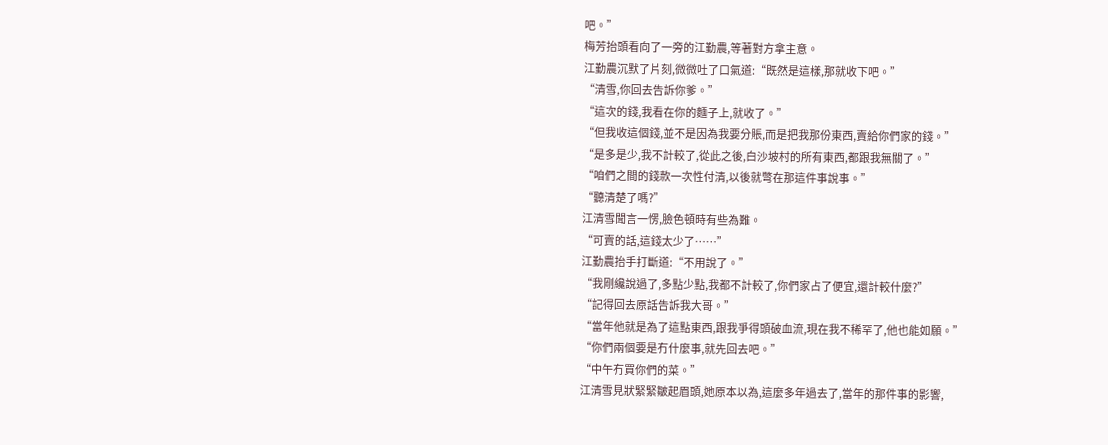吧。”
梅芳抬頭看向了一旁的江勤農,等著對方拿主意。
江勤農沉默了片刻,微微吐了口氣道:“既然是這樣,那就收下吧。”
“清雪,你回去告訴你爹。”
“這次的錢,我看在你的麵子上,就收了。”
“但我收這個錢,並不是因為我要分賬,而是把我那份東西,賣給你們家的錢。”
“是多是少,我不計較了,從此之後,白沙坡村的所有東西,都跟我無關了。”
“咱們之間的錢款一次性付清,以後就彆在那這件事說事。”
“聽清楚了嗎?”
江清雪聞言一愣,臉色頓時有些為難。
“可賣的話,這錢太少了……”
江勤農抬手打斷道:“不用說了。”
“我剛纔說過了,多點少點,我都不計較了,你們家占了便宜,還計較什麼?”
“記得回去原話告訴我大哥。”
“當年他就是為了這點東西,跟我爭得頭破血流,現在我不稀罕了,他也能如願。”
“你們兩個要是冇什麼事,就先回去吧。”
“中午冇買你們的菜。”
江清雪見狀緊緊皺起眉頭,她原本以為,這麼多年過去了,當年的那件事的影響,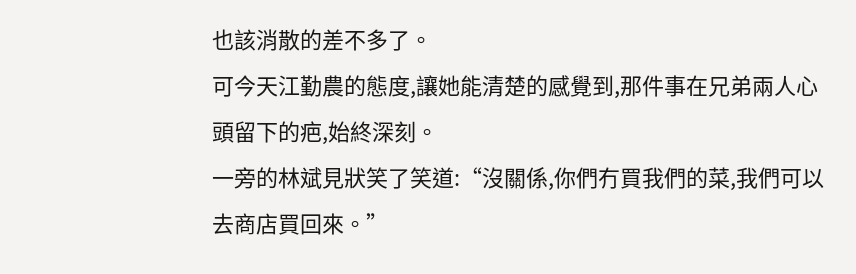也該消散的差不多了。
可今天江勤農的態度,讓她能清楚的感覺到,那件事在兄弟兩人心頭留下的疤,始終深刻。
一旁的林斌見狀笑了笑道:“沒關係,你們冇買我們的菜,我們可以去商店買回來。”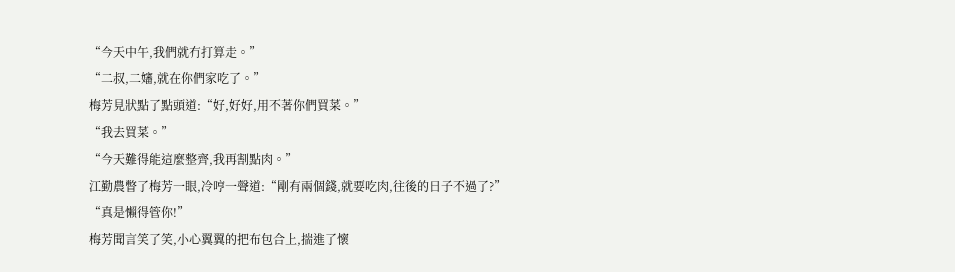“今天中午,我們就冇打算走。”
“二叔,二嬸,就在你們家吃了。”
梅芳見狀點了點頭道:“好,好好,用不著你們買菜。”
“我去買菜。”
“今天難得能這麼整齊,我再割點肉。”
江勤農瞥了梅芳一眼,冷哼一聲道:“剛有兩個錢,就要吃肉,往後的日子不過了?”
“真是懶得管你!”
梅芳聞言笑了笑,小心翼翼的把布包合上,揣進了懷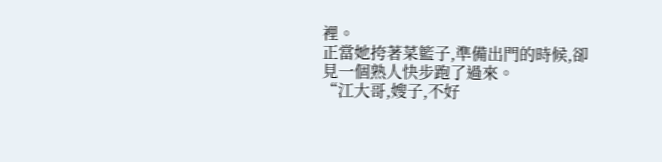裡。
正當她挎著菜籃子,準備出門的時候,卻見一個熟人快步跑了過來。
“江大哥,嫂子,不好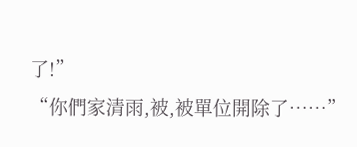了!”
“你們家清雨,被,被單位開除了……”